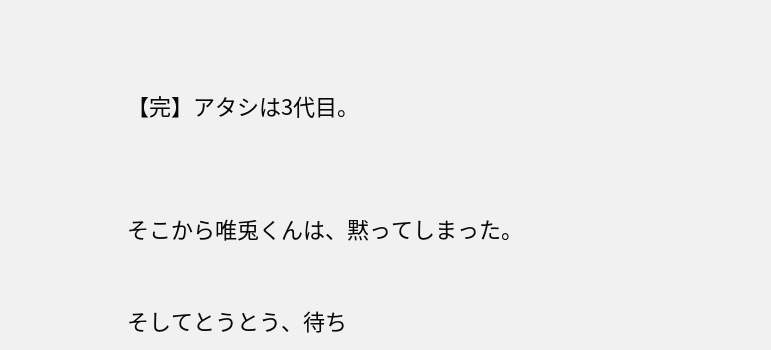【完】アタシは3代目。



そこから唯兎くんは、黙ってしまった。


そしてとうとう、待ち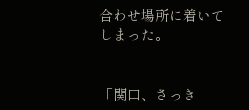合わせ場所に着いてしまった。


「関口、さっき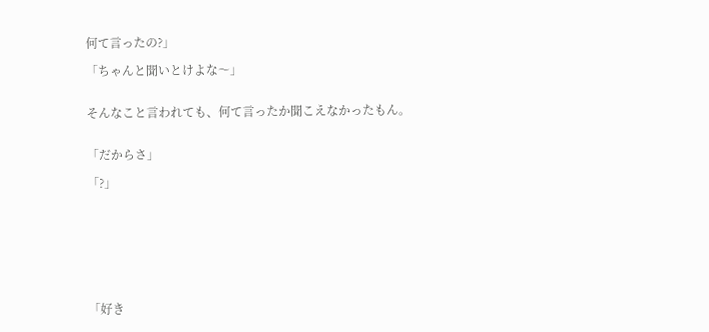何て言ったの?」

「ちゃんと聞いとけよな〜」


そんなこと言われても、何て言ったか聞こえなかったもん。


「だからさ」

「?」








「好き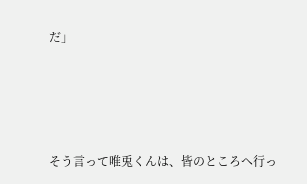だ」





そう言って唯兎くんは、皆のところへ行っ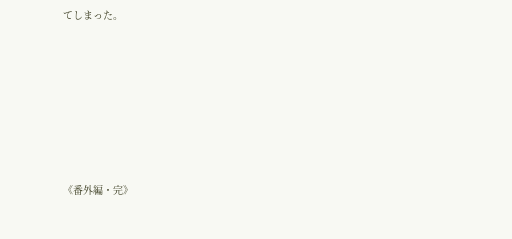てしまった。







《番外編・完》